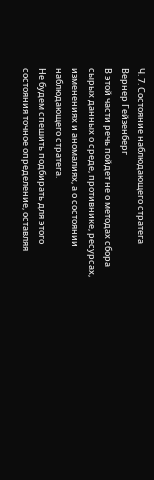Ч. 7. Состояние наблюдающего стратега
Вернер Гейзенберг
В этой части речь пойдет не о методах сбора сырых данных о среде, противнике, ресурсах, изменениях и аномалиях, а о состоянии наблюдающего стратега.
Не будем спешить подбирать для этого состояния точное определение, оставляя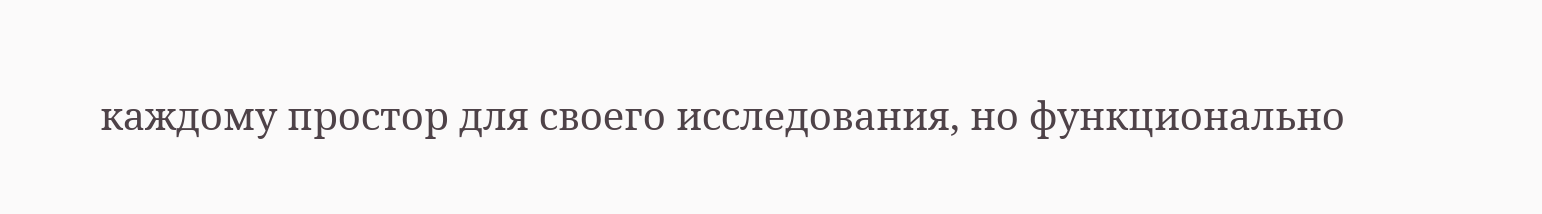каждому простор для своего исследования, но функционально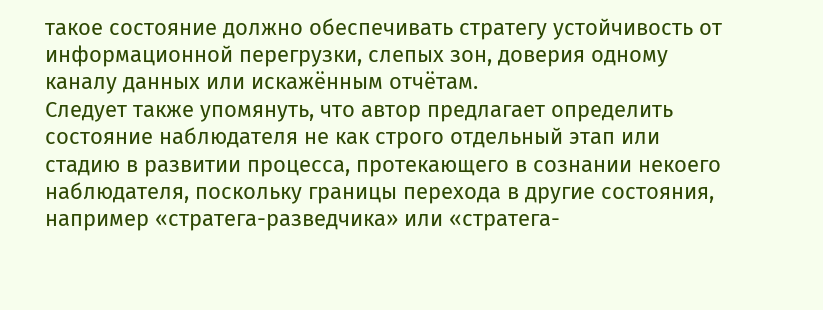такое состояние должно обеспечивать стратегу устойчивость от информационной перегрузки, слепых зон, доверия одному каналу данных или искажённым отчётам.
Следует также упомянуть, что автор предлагает определить состояние наблюдателя не как строго отдельный этап или стадию в развитии процесса, протекающего в сознании некоего наблюдателя, поскольку границы перехода в другие состояния, например «стратега-разведчика» или «стратега-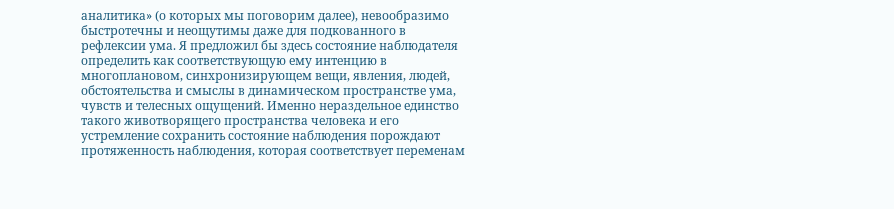аналитика» (о которых мы поговорим далее), невообразимо быстротечны и неощутимы даже для подкованного в рефлексии ума. Я предложил бы здесь состояние наблюдателя определить как соответствующую ему интенцию в многоплановом, синхронизирующем вещи, явления, людей, обстоятельства и смыслы в динамическом пространстве ума, чувств и телесных ощущений. Именно нераздельное единство такого животворящего пространства человека и его устремление сохранить состояние наблюдения порождают протяженность наблюдения, которая соответствует переменам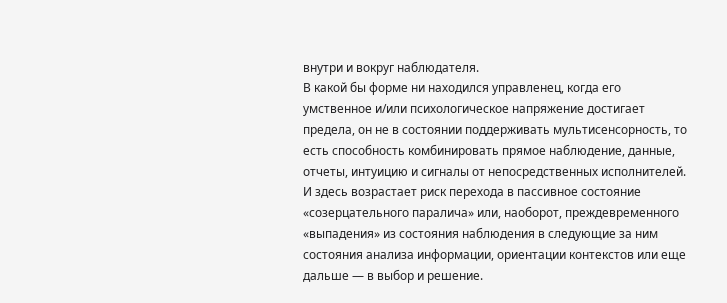внутри и вокруг наблюдателя.
В какой бы форме ни находился управленец, когда его умственное и/или психологическое напряжение достигает предела, он не в состоянии поддерживать мультисенсорность, то есть способность комбинировать прямое наблюдение, данные, отчеты, интуицию и сигналы от непосредственных исполнителей. И здесь возрастает риск перехода в пассивное состояние «созерцательного паралича» или, наоборот, преждевременного «выпадения» из состояния наблюдения в следующие за ним состояния анализа информации, ориентации контекстов или еще дальше — в выбор и решение.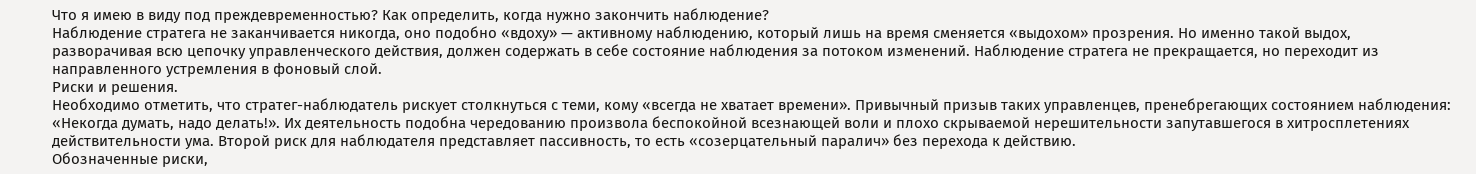Что я имею в виду под преждевременностью? Как определить, когда нужно закончить наблюдение?
Наблюдение стратега не заканчивается никогда, оно подобно «вдоху» — активному наблюдению, который лишь на время сменяется «выдохом» прозрения. Но именно такой выдох, разворачивая всю цепочку управленческого действия, должен содержать в себе состояние наблюдения за потоком изменений. Наблюдение стратега не прекращается, но переходит из направленного устремления в фоновый слой.
Риски и решения.
Необходимо отметить, что стратег-наблюдатель рискует столкнуться с теми, кому «всегда не хватает времени». Привычный призыв таких управленцев, пренебрегающих состоянием наблюдения: «Некогда думать, надо делать!». Их деятельность подобна чередованию произвола беспокойной всезнающей воли и плохо скрываемой нерешительности запутавшегося в хитросплетениях действительности ума. Второй риск для наблюдателя представляет пассивность, то есть «созерцательный паралич» без перехода к действию.
Обозначенные риски,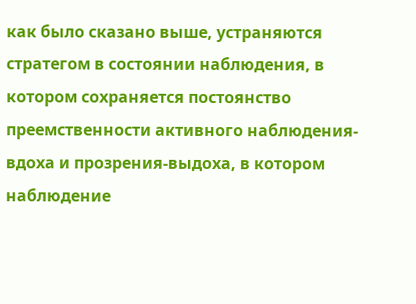как было сказано выше, устраняются стратегом в состоянии наблюдения, в котором сохраняется постоянство преемственности активного наблюдения-вдоха и прозрения-выдоха, в котором наблюдение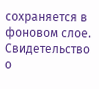сохраняется в фоновом слое.
Свидетельство о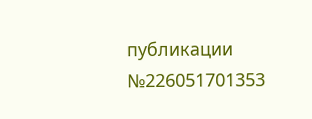публикации №226051701353